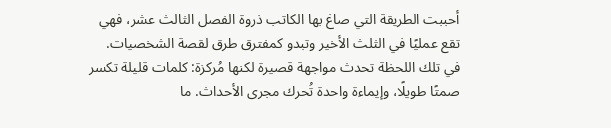أحببت الطريقة التي صاغ بها الكاتب ذروة الفصل الثالث عشر، فهي تقع عمليًا في الثلث الأخير وتبدو كمفترق طرق لقصة الشخصيات.
في تلك اللحظة تحدث مواجهة قصيرة لكنها مُركزة: كلمات قليلة تكسر صمتًا طويلًا، وإيماءة واحدة تُحرك مجرى الأحداث. ما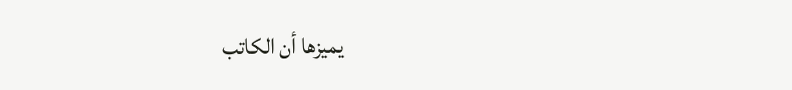يميزها أن الكاتب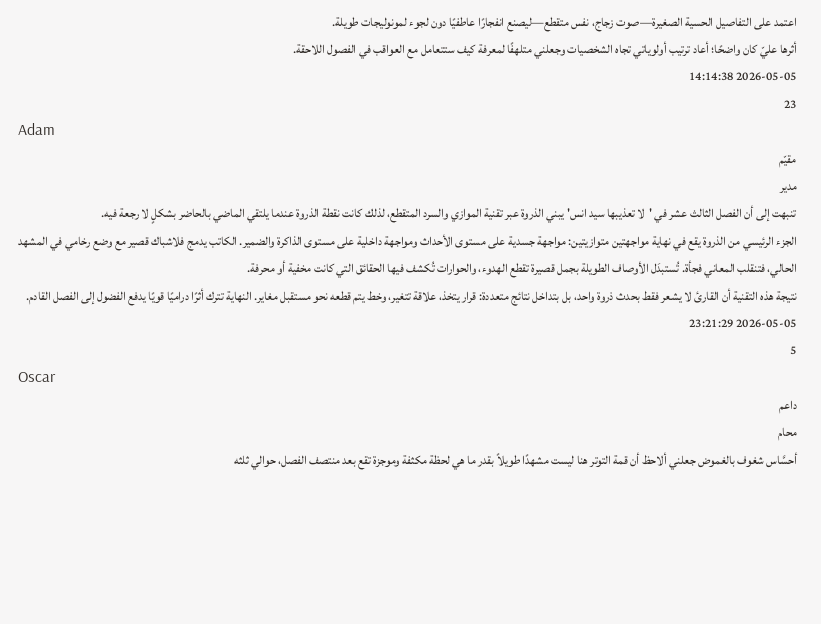اعتمد على التفاصيل الحسية الصغيرة—صوت زجاج، نفس متقطع—ليصنع انفجارًا عاطفيًا دون لجوء لمونوليجات طويلة.
أثرها عليّ كان واضحًا؛ أعاد ترتيب أولوياتي تجاه الشخصيات وجعلني متلهفًا لمعرفة كيف ستتعامل مع العواقب في الفصول اللاحقة.
2026-05-05 14:14:38
23
Adam
مقيّم
مدير
تنبهت إلى أن الفصل الثالث عشر في 'لا تعذيبها سيد انس' يبني الذروة عبر تقنية الموازي والسرد المتقطع، لذلك كانت نقطة الذروة عندما يلتقي الماضي بالحاضر بشكلٍ لا رجعة فيه.
الجزء الرئيسي من الذروة يقع في نهاية مواجهتين متوازيتين: مواجهة جسدية على مستوى الأحداث ومواجهة داخلية على مستوى الذاكرة والضمير. الكاتب يدمج فلاشباك قصير مع وضع رخامي في المشهد الحالي، فتنقلب المعاني فجأة. تُستبدَل الأوصاف الطويلة بجمل قصيرة تقطع الهدوء، والحوارات تُكشف فيها الحقائق التي كانت مخفية أو محرفة.
نتيجة هذه التقنية أن القارئ لا يشعر فقط بحدث ذروة واحد، بل بتداخل نتائج متعددة: قرار يتخذ، علاقة تتغير، وخط يتم قطعه نحو مستقبل مغاير. النهاية تترك أثرًا دراميًا قويًا يدفع الفضول إلى الفصل القادم.
2026-05-05 23:21:29
5
Oscar
داعم
محام
أحسَّاس شغوف بالغموض جعلني ألاحظ أن قمة التوتر هنا ليست مشهدًا طويلاً بقدر ما هي لحظة مكثفة وموجزة تقع بعد منتصف الفصل، حوالي ثلثه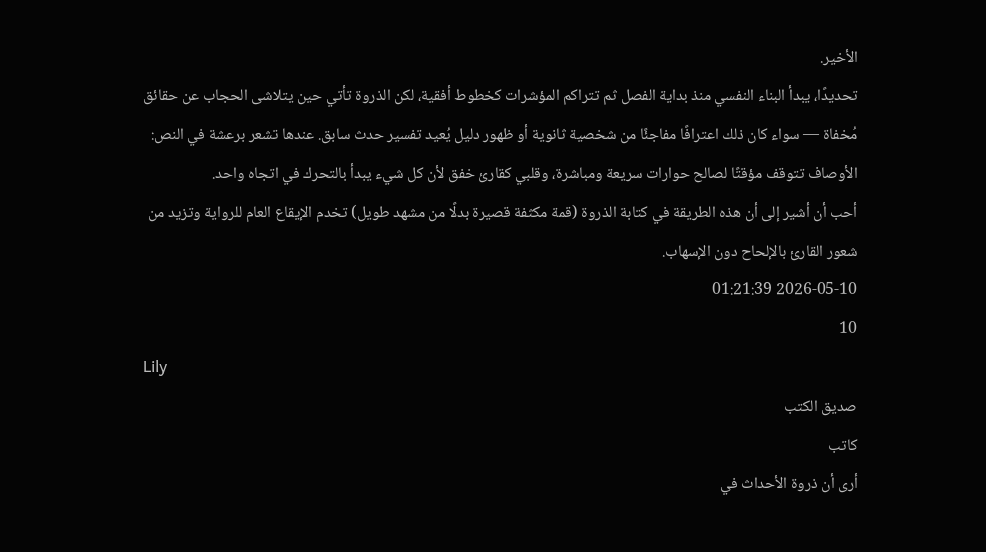الأخير.
تحديدًا، يبدأ البناء النفسي منذ بداية الفصل ثم تتراكم المؤشرات كخطوط أفقية، لكن الذروة تأتي حين يتلاشى الحجاب عن حقائق مُخفاة — سواء كان ذلك اعترافًا مفاجئًا من شخصية ثانوية أو ظهور دليل يُعيد تفسير حدث سابق. عندها تشعر برعشة في النص: الأوصاف تتوقف مؤقتًا لصالح حوارات سريعة ومباشرة، وقلبي كقارئ خفق لأن كل شيء يبدأ بالتحرك في اتجاه واحد.
أحب أن أشير إلى أن هذه الطريقة في كتابة الذروة (قمة مكثفة قصيرة بدلًا من مشهد طويل) تخدم الإيقاع العام للرواية وتزيد من شعور القارئ بالإلحاح دون الإسهاب.
2026-05-10 01:21:39
10
Lily
صديق الكتب
كاتب
أرى أن ذروة الأحداث في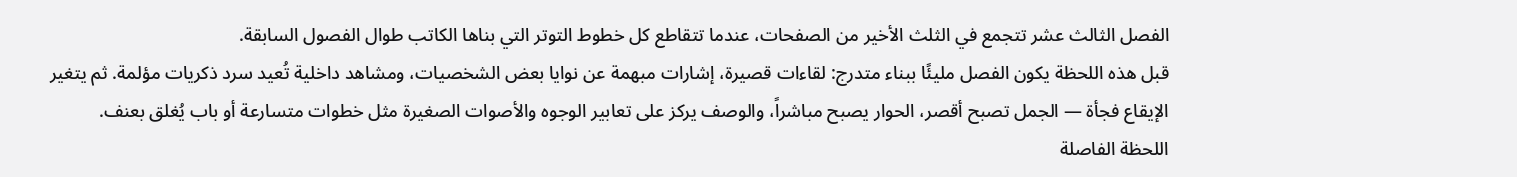الفصل الثالث عشر تتجمع في الثلث الأخير من الصفحات، عندما تتقاطع كل خطوط التوتر التي بناها الكاتب طوال الفصول السابقة.
قبل هذه اللحظة يكون الفصل مليئًا ببناء متدرج: لقاءات قصيرة، إشارات مبهمة عن نوايا بعض الشخصيات، ومشاهد داخلية تُعيد سرد ذكريات مؤلمة. ثم يتغير الإيقاع فجأة — الجمل تصبح أقصر، الحوار يصبح مباشراً، والوصف يركز على تعابير الوجوه والأصوات الصغيرة مثل خطوات متسارعة أو باب يُغلق بعنف.
اللحظة الفاصلة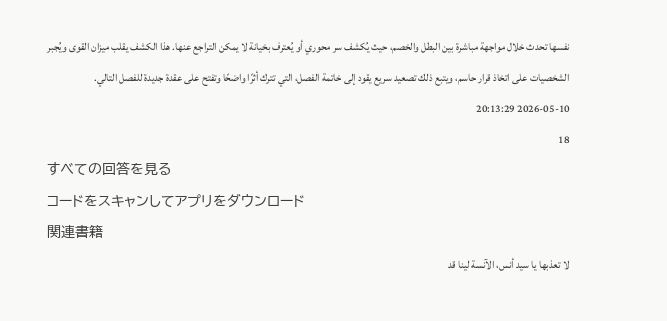نفسها تحدث خلال مواجهة مباشرة بين البطل والخصم، حيث يُكشف سر محوري أو يُعترف بخيانة لا يمكن التراجع عنها. هذا الكشف يقلب ميزان القوى ويُجبر الشخصيات على اتخاذ قرار حاسم، ويتبع ذلك تصعيد سريع يقود إلى خاتمة الفصل، التي تترك أثرًا واضحًا وتفتح على عقدة جديدة للفصل التالي.
2026-05-10 20:13:29
18
すべての回答を見る
コードをスキャンしてアプリをダウンロード
関連書籍
لا تعذبها يا سيد أنس، الآنسة لينا قد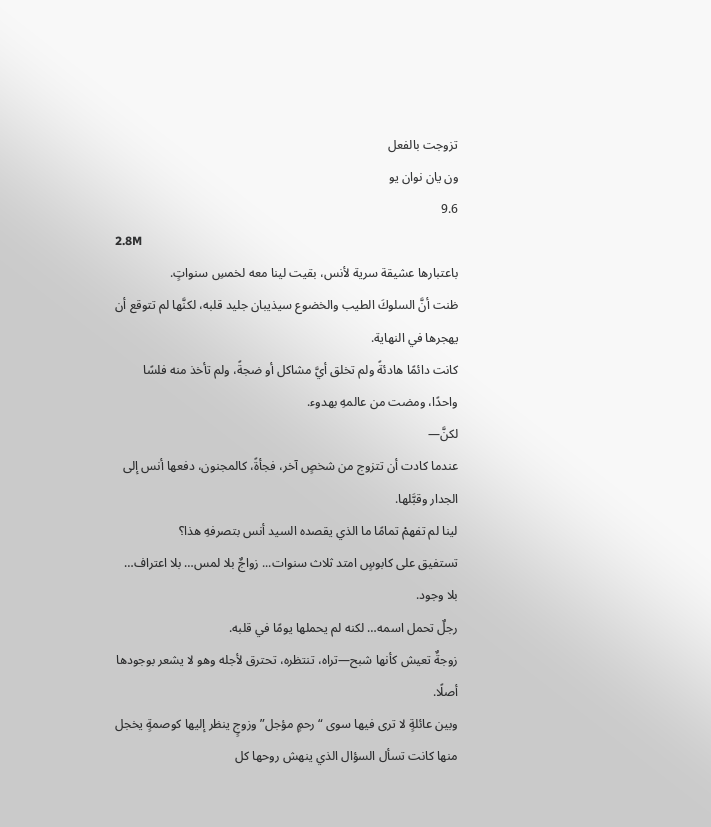تزوجت بالفعل
ون يان نوان يو
9.6
2.8M
باعتبارها عشيقة سرية لأنس، بقيت لينا معه لخمسِ سنواتٍ.
ظنت أنَّ السلوكَ الطيب والخضوع سيذيبان جليد قلبه، لكنَّها لم تتوقع أن يهجرها في النهاية.
كانت دائمًا هادئةً ولم تخلق أيَّ مشاكل أو ضجةً، ولم تأخذ منه فلسًا واحدًا، ومضت من عالمهِ بهدوء.
لكنَّ—
عندما كادت أن تتزوج من شخصٍ آخر، فجأةً، كالمجنون، دفعها أنس إلى الجدار وقبَّلها.
لينا لم تفهمْ تمامًا ما الذي يقصده السيد أنس بتصرفهِ هذا؟
تستفيق على كابوسٍ امتد ثلاث سنوات... زواجٌ بلا لمس… بلا اعتراف… بلا وجود.
رجلٌ تحمل اسمه… لكنه لم يحملها يومًا في قلبه.
زوجةٌ تعيش كأنها شبح—تراه، تنتظره، تحترق لأجله وهو لا يشعر بوجودها أصلًا.
وبين عائلةٍ لا ترى فيها سوى “رحمٍ مؤجل” وزوجٍ ينظر إليها كوصمةٍ يخجل منها كانت تسأل السؤال الذي ينهش روحها كل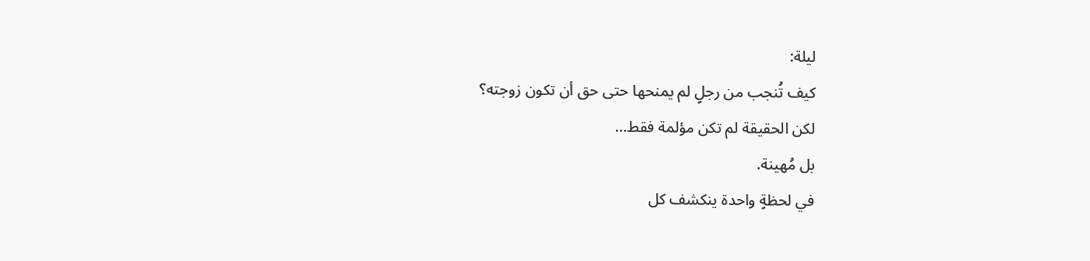ليلة:
كيف تُنجب من رجلٍ لم يمنحها حتى حق أن تكون زوجته؟
لكن الحقيقة لم تكن مؤلمة فقط…
بل مُهينة.
في لحظةٍ واحدة ينكشف كل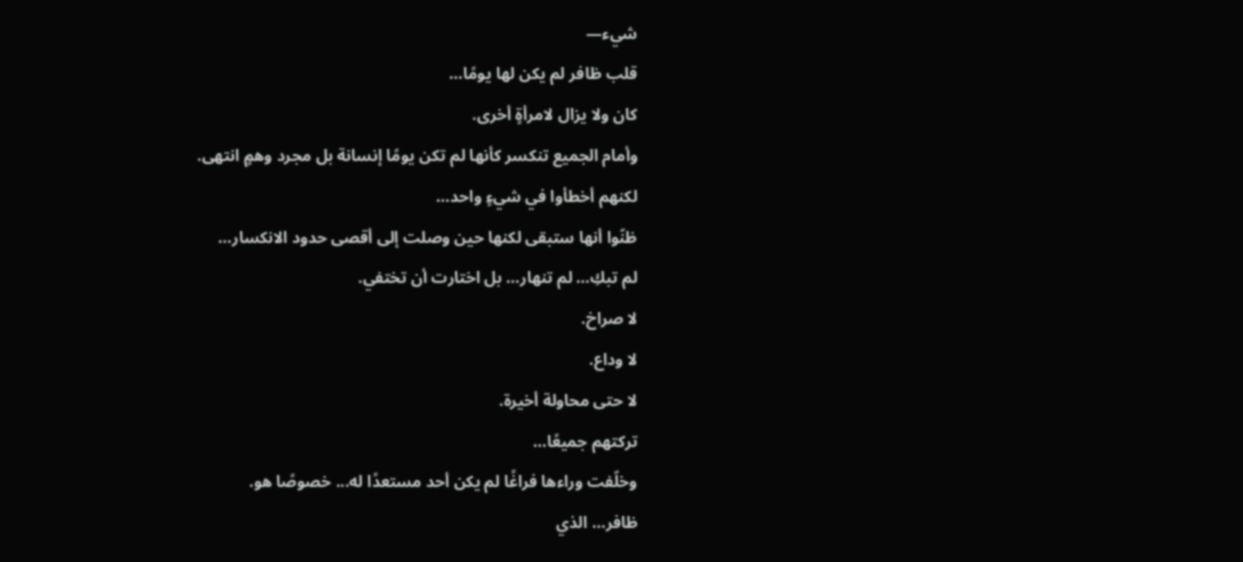شيء—
قلب ظافر لم يكن لها يومًا…
كان ولا يزال لامرأةٍ أخرى.
وأمام الجميع تنكسر كأنها لم تكن يومًا إنسانة بل مجرد وهمٍ انتهى.
لكنهم أخطأوا في شيءٍ واحد…
ظنّوا أنها ستبقى لكنها حين وصلت إلى أقصى حدود الانكسار…
لم تبكِ… لم تنهار… بل اختارت أن تختفي.
لا صراخ.
لا وداع.
لا حتى محاولة أخيرة.
تركتهم جميعًا…
وخلّفت وراءها فراغًا لم يكن أحد مستعدًا له... خصوصًا هو.
ظافر… الذي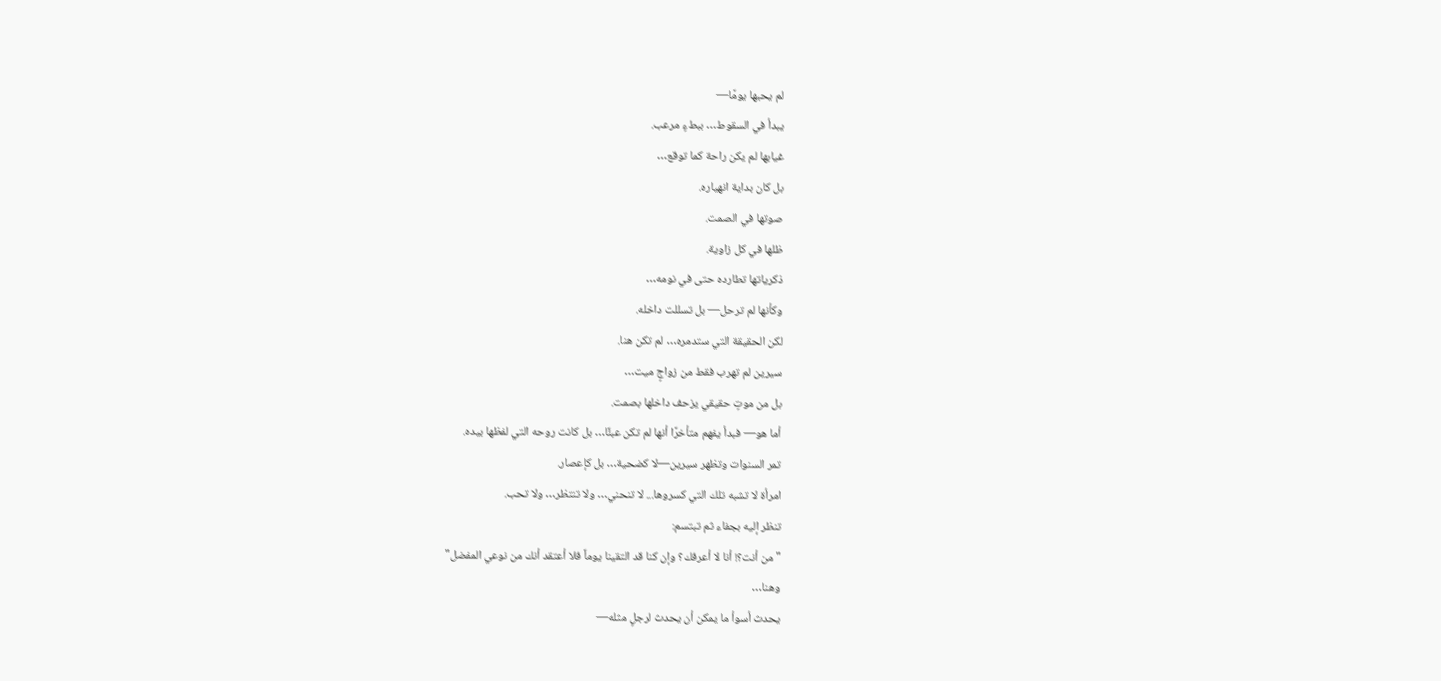لم يحبها يومًا—
يبدأ في السقوط… ببطءٍ مرعب.
غيابها لم يكن راحة كما توقع…
بل كان بداية انهياره.
صوتها في الصمت.
ظلها في كل زاوية.
ذكرياتها تطارده حتى في نومه…
وكأنها لم ترحل— بل تسللت داخله.
لكن الحقيقة التي ستدمره… لم تكن هنا.
سيرين لم تهرب فقط من زواجٍ ميت…
بل من موتٍ حقيقي يزحف داخلها بصمت.
أما هو— فبدأ يفهم متأخرًا أنها لم تكن عبئًا… بل كانت روحه التي لفظها بيده.
تمر السنوات وتظهر سيرين—لا كضحية… بل كإعصار.
امرأة لا تشبه تلك التي كسروها... لا تنحني… ولا تنتظر… ولا تحب.
تنظر إليه بجفاء ثم تبتسم:
"من أنت؟! أنا لا أعرفك؟ وإن كنا قد التقينا يوماً فلا أعتقد أنك من نوعي المفضل"
وهنا…
يحدث أسوأ ما يمكن أن يحدث لرجلٍ مثله—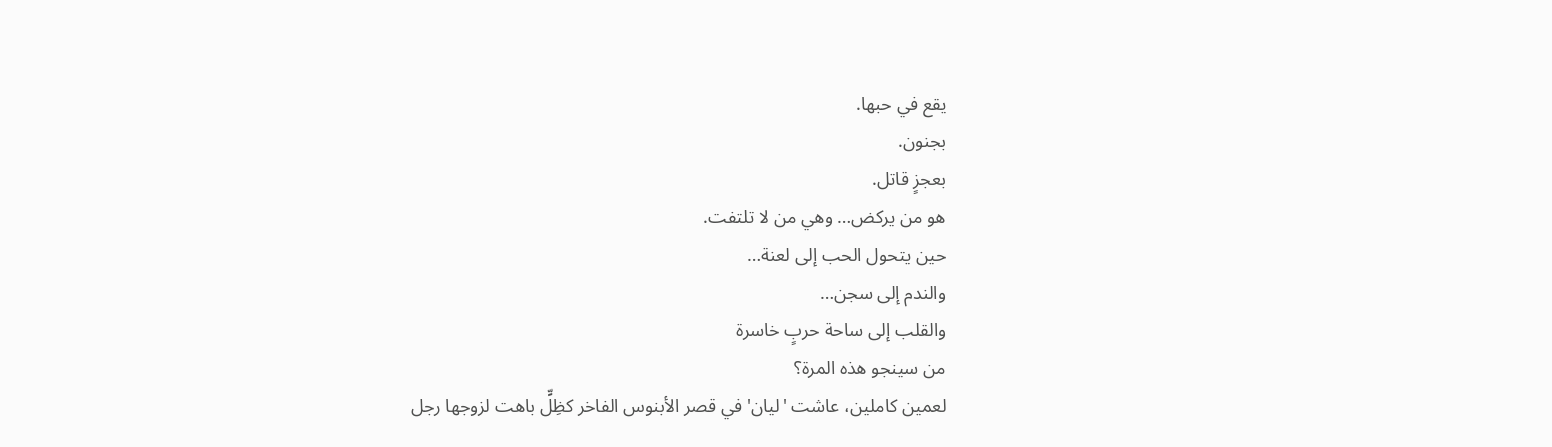يقع في حبها.
بجنون.
بعجزٍ قاتل.
هو من يركض… وهي من لا تلتفت.
حين يتحول الحب إلى لعنة…
والندم إلى سجن…
والقلب إلى ساحة حربٍ خاسرة
من سينجو هذه المرة؟
لعمين كاملين، عاشت 'ليان' في قصر الأبنوس الفاخر كظِلٍّ باهت لزوجها رجل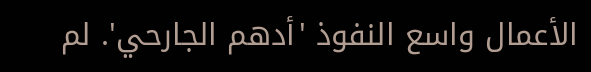الأعمال واسع النفوذ 'أدهم الجارحي'. لم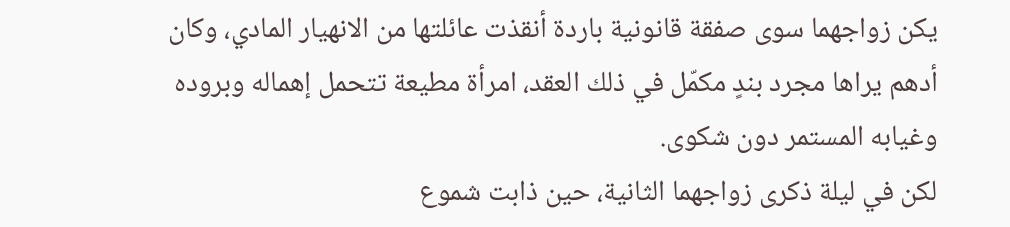يكن زواجهما سوى صفقة قانونية باردة أنقذت عائلتها من الانهيار المادي، وكان أدهم يراها مجرد بندٍ مكمّل في ذلك العقد، امرأة مطيعة تتحمل إهماله وبروده وغيابه المستمر دون شكوى.
لكن في ليلة ذكرى زواجهما الثانية، حين ذابت شموع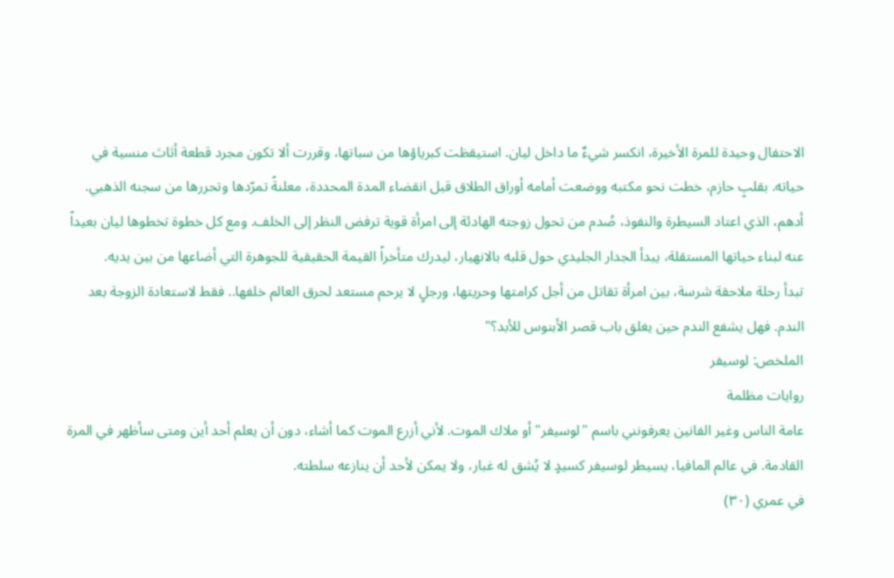الاحتفال وحيدة للمرة الأخيرة، انكسر شيءٌ ما داخل ليان. استيقظت كبرياؤها من سباتها، وقررت ألا تكون مجرد قطعة أثاث منسية في حياته. بقلبٍ حازم، خطت نحو مكتبه ووضعت أمامه أوراق الطلاق قبل انقضاء المدة المحددة، معلنةً تمرّدها وتحررها من سجنه الذهبي.
أدهم، الذي اعتاد السيطرة والنفوذ، صُدم من تحول زوجته الهادئة إلى امرأة قوية ترفض النظر إلى الخلف. ومع كل خطوة تخطوها ليان بعيداً عنه لبناء حياتها المستقلة، يبدأ الجدار الجليدي حول قلبه بالانهيار، ليدرك متأخراً القيمة الحقيقية للجوهرة التي أضاعها من بين يديه.
تبدأ رحلة ملاحقة شرسة، بين امرأة تقاتل من أجل كرامتها وحريتها، ورجلٍ لا يرحم مستعد لحرق العالم خلفها.. فقط لاستعادة الزوجة بعد الندم. فهل يشفع الندم حين يغلق باب قصر الأبنوس للأبد؟"
الملخص: لوسيفر
روايات مظلمة
عامة الناس وغير الفانين يعرفونني باسم "لوسيفر" أو ملاك الموت. لأني أزرع الموت كما أشاء، دون أن يعلم أحد أين ومتى سأظهر في المرة القادمة. في عالم المافيا، يسيطر لوسيفر كسيدٍ لا يُشق له غبار، ولا يمكن لأحد أن ينازعه سلطته.
في عمري (٣٠)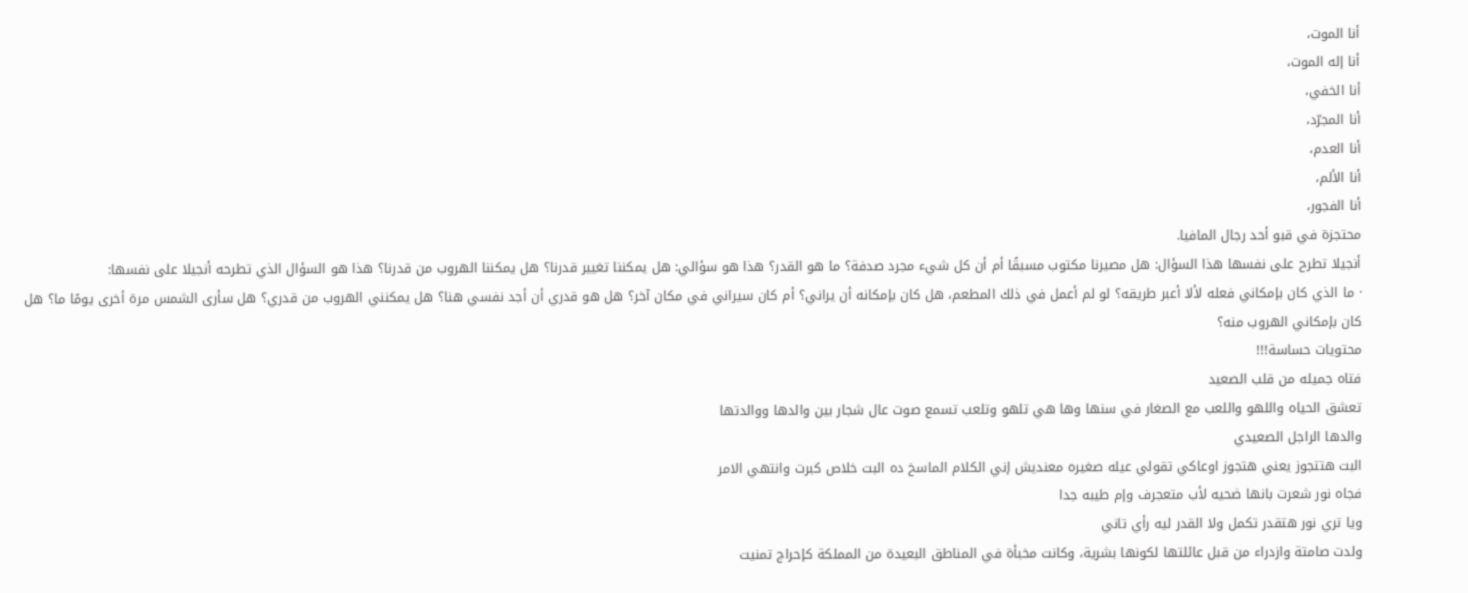أنا الموت،
أنا إله الموت،
أنا الخفي،
أنا المجرّد،
أنا العدم،
أنا الألم،
أنا الفجور،
محتجزة في قبو أحد رجال المافيا.
أنجيلا تطرح على نفسها هذا السؤال: هل مصيرنا مكتوب مسبقًا أم أن كل شيء مجرد صدفة؟ ما هو القدر؟ هذا هو سؤالي: هل يمكننا تغيير قدرنا؟ هل يمكننا الهروب من قدرنا؟ هذا هو السؤال الذي تطرحه أنجيلا على نفسها:
· ما الذي كان بإمكاني فعله لألا أعبر طريقه؟ لو لم أعمل في ذلك المطعم، هل كان بإمكانه أن يراني؟ أم كان سيراني في مكان آخر؟ هل هو قدري أن أجد نفسي هنا؟ هل يمكنني الهروب من قدري؟ هل سأرى الشمس مرة أخرى يومًا ما؟ هل كان بإمكاني الهروب منه؟
محتويات حساسة!!!
فتاه جميله من قلب الصعيد
تعشق الحياه واللهو واللعب مع الصغار في سنها وها هي تلهو وتلعب تسمع صوت عال شجار بين والدها ووالدتها
والدها الراجل الصعيدي
البت هتتجوز يعني هتجوز اوعاكي تقولي عيله صغيره معنديش إني الكلام الماسخ ده البت خلاص كبرت وانتهي الامر
فجاه نور شعرت بانها ضحيه لأب متعجرف وإم طيبه جدا
ويا تري نور هتقدر تكمل ولا القدر ليه رأي تاني
ولدت صامتة وازدراء من قبل عائلتها لكونها بشرية، وكانت مخبأة في المناطق البعيدة من المملكة كإحراج تمنيت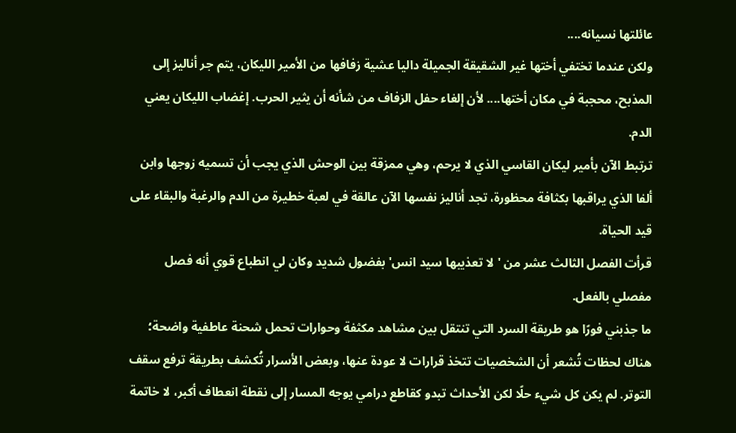عائلتها نسيانه....
ولكن عندما تختفي أختها غير الشقيقة الجميلة داليا عشية زفافها من الأمير الليكان، يتم جر أناليز إلى المذبح، محجبة في مكان أختها.... لأن إلغاء حفل الزفاف من شأنه أن يثير الحرب. إغضاب الليكان يعني الدم.
ترتبط الآن بأمير ليكان القاسي الذي لا يرحم، وهي ممزقة بين الوحش الذي يجب أن تسميه زوجها وابن ألفا الذي يراقبها بكثافة محظورة، تجد أناليز نفسها الآن عالقة في لعبة خطيرة من الدم والرغبة والبقاء على قيد الحياة.
قرأت الفصل الثالث عشر من 'لا تعذيبها سيد انس' بفضول شديد وكان لي انطباع قوي أنه فصل مفصلي بالفعل.
ما جذبني فورًا هو طريقة السرد التي تنتقل بين مشاهد مكثفة وحوارات تحمل شحنة عاطفية واضحة؛ هناك لحظات تُشعر أن الشخصيات تتخذ قرارات لا عودة عنها، وبعض الأسرار تُكشف بطريقة ترفع سقف التوتر. لم يكن كل شيء حلًا لكن الأحداث تبدو كقاطع درامي يوجه المسار إلى نقطة انعطاف أكبر، لا خاتمة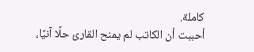كاملة.
أحببت أن الكاتب لم يمنح القارئ حلًا آنيًا،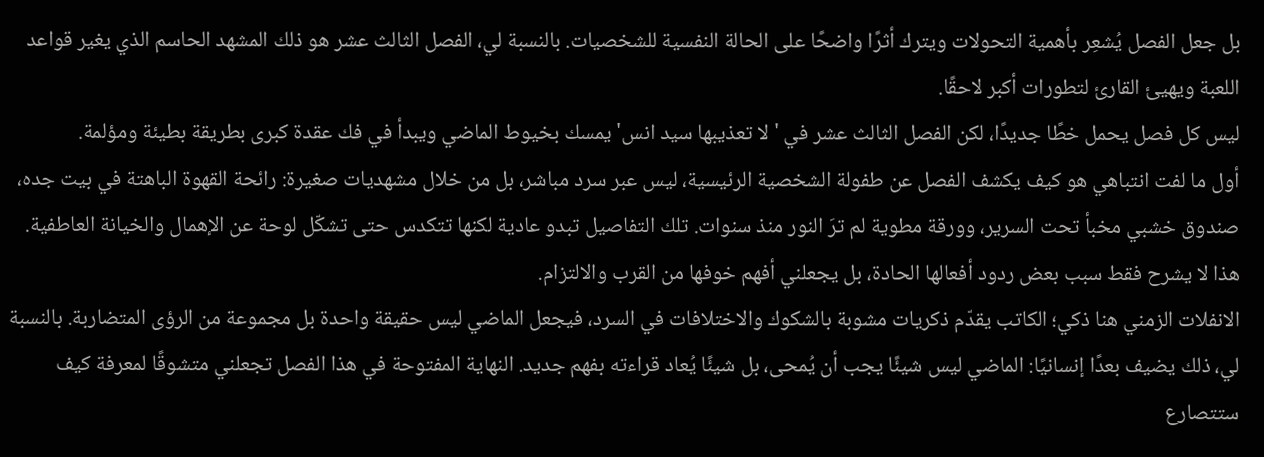بل جعل الفصل يُشعِر بأهمية التحولات ويترك أثرًا واضحًا على الحالة النفسية للشخصيات. بالنسبة لي، الفصل الثالث عشر هو ذلك المشهد الحاسم الذي يغير قواعد اللعبة ويهيئ القارئ لتطورات أكبر لاحقًا.
ليس كل فصل يحمل خطًا جديدًا، لكن الفصل الثالث عشر في 'لا تعذيبها سيد انس' يمسك بخيوط الماضي ويبدأ في فك عقدة كبرى بطريقة بطيئة ومؤلمة.
أول ما لفت انتباهي هو كيف يكشف الفصل عن طفولة الشخصية الرئيسية، ليس عبر سرد مباشر، بل من خلال مشهديات صغيرة: رائحة القهوة الباهتة في بيت جده، صندوق خشبي مخبأ تحت السرير، وورقة مطوية لم ترَ النور منذ سنوات. تلك التفاصيل تبدو عادية لكنها تتكدس حتى تشكّل لوحة عن الإهمال والخيانة العاطفية. هذا لا يشرح فقط سبب بعض ردود أفعالها الحادة، بل يجعلني أفهم خوفها من القرب والالتزام.
الانفلات الزمني هنا ذكي؛ الكاتب يقدّم ذكريات مشوبة بالشكوك والاختلافات في السرد، فيجعل الماضي ليس حقيقة واحدة بل مجموعة من الرؤى المتضاربة. بالنسبة لي، ذلك يضيف بعدًا إنسانيًا: الماضي ليس شيئًا يجب أن يُمحى، بل شيئًا يُعاد قراءته بفهم جديد. النهاية المفتوحة في هذا الفصل تجعلني متشوقًا لمعرفة كيف ستتصارع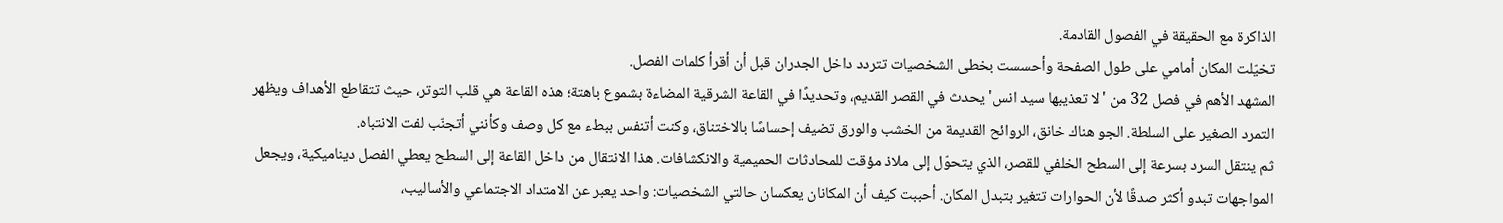الذاكرة مع الحقيقة في الفصول القادمة.
تخيّلت المكان أمامي على طول الصفحة وأحسست بخطى الشخصيات تتردد داخل الجدران قبل أن أقرأ كلمات الفصل.
المشهد الأهم في فصل 32 من 'لا تعذيبها سيد انس' يحدث في القصر القديم، وتحديدًا في القاعة الشرقية المضاءة بشموع باهتة؛ هذه القاعة هي قلب التوتر، حيث تتقاطع الأهداف ويظهر التمرد الصغير على السلطة. الجو هناك خانق، الروائح القديمة من الخشب والورق تضيف إحساسًا بالاختناق، وكنت أتنفس ببطء مع كل وصف وكأنني أتجنّب لفت الانتباه.
ثم ينتقل السرد بسرعة إلى السطح الخلفي للقصر، الذي يتحوّل إلى ملاذ مؤقت للمحادثات الحميمية والانكشافات. هذا الانتقال من داخل القاعة إلى السطح يعطي الفصل ديناميكية، ويجعل المواجهات تبدو أكثر صدقًا لأن الحوارات تتغير بتبدل المكان. أحببت كيف أن المكانان يعكسان حالتي الشخصيات: واحد يعبر عن الامتداد الاجتماعي والأساليب،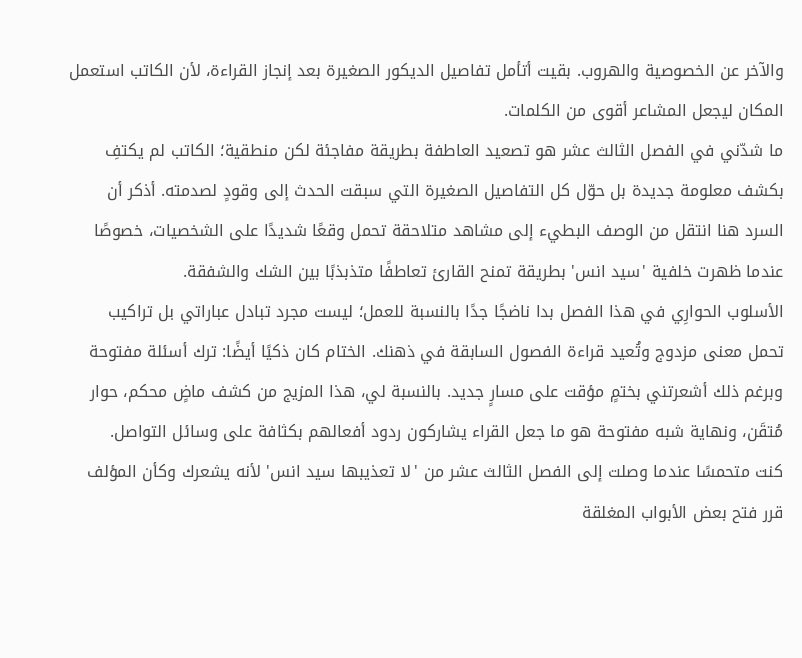والآخر عن الخصوصية والهروب. بقيت أتأمل تفاصيل الديكور الصغيرة بعد إنجاز القراءة، لأن الكاتب استعمل المكان ليجعل المشاعر أقوى من الكلمات.
ما شدّني في الفصل الثالث عشر هو تصعيد العاطفة بطريقة مفاجئة لكن منطقية؛ الكاتب لم يكتفِ بكشف معلومة جديدة بل حوّل كل التفاصيل الصغيرة التي سبقت الحدث إلى وقودٍ لصدمته. أذكر أن السرد هنا انتقل من الوصف البطيء إلى مشاهد متلاحقة تحمل وقعًا شديدًا على الشخصيات، خصوصًا عندما ظهرت خلفية 'سيد انس' بطريقة تمنح القارئ تعاطفًا متذبذبًا بين الشك والشفقة.
الأسلوب الحوارِي في هذا الفصل بدا ناضجًا جدًا بالنسبة للعمل؛ ليست مجرد تبادل عباراتي بل تراكيب تحمل معنى مزدوج وتُعيد قراءة الفصول السابقة في ذهنك. الختام كان ذكيًا أيضًا: ترك أسئلة مفتوحة وبرغم ذلك أشعرتني بختمٍ مؤقت على مسارٍ جديد. بالنسبة لي، هذا المزيج من كشف ماضٍ محكم، حوار مُتقَن، ونهاية شبه مفتوحة هو ما جعل القراء يشاركون ردود أفعالهم بكثافة على وسائل التواصل.
كنت متحمسًا عندما وصلت إلى الفصل الثالث عشر من 'لا تعذيبها سيد انس' لأنه يشعرك وكأن المؤلف قرر فتح بعض الأبواب المغلقة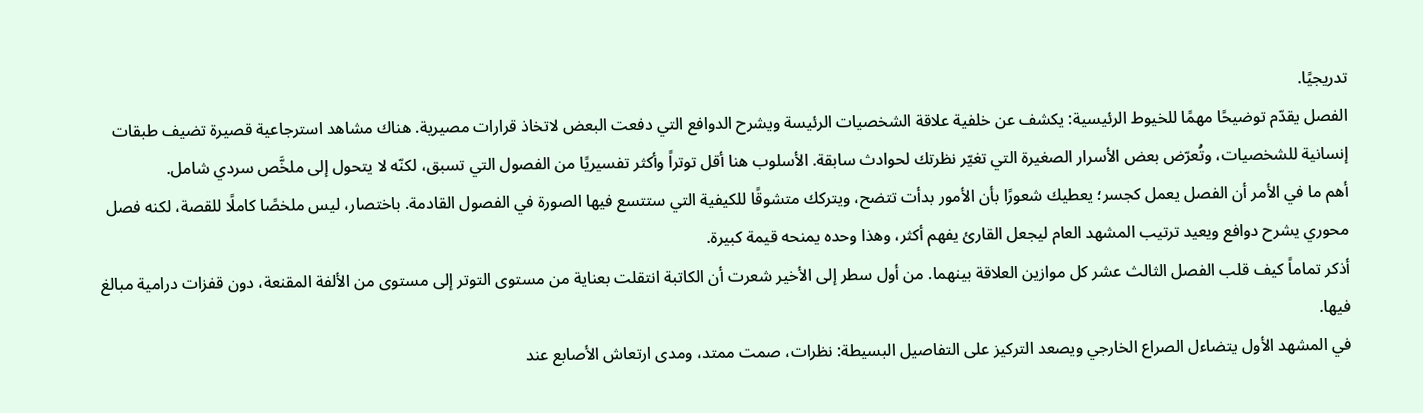تدريجيًا.
الفصل يقدّم توضيحًا مهمًا للخيوط الرئيسية: يكشف عن خلفية علاقة الشخصيات الرئيسة ويشرح الدوافع التي دفعت البعض لاتخاذ قرارات مصيرية. هناك مشاهد استرجاعية قصيرة تضيف طبقات إنسانية للشخصيات، وتُعرّض بعض الأسرار الصغيرة التي تغيّر نظرتك لحوادث سابقة. الأسلوب هنا أقل توتراً وأكثر تفسيريًا من الفصول التي تسبق، لكنّه لا يتحول إلى ملخَّص سردي شامل.
أهم ما في الأمر أن الفصل يعمل كجسر؛ يعطيك شعورًا بأن الأمور بدأت تتضح، ويتركك متشوقًا للكيفية التي ستتسع فيها الصورة في الفصول القادمة. باختصار، ليس ملخصًا كاملًا للقصة، لكنه فصل محوري يشرح دوافع ويعيد ترتيب المشهد العام ليجعل القارئ يفهم أكثر، وهذا وحده يمنحه قيمة كبيرة.
أذكر تماماً كيف قلب الفصل الثالث عشر كل موازين العلاقة بينهما. من أول سطر إلى الأخير شعرت أن الكاتبة انتقلت بعناية من مستوى التوتر إلى مستوى من الألفة المقنعة، دون قفزات درامية مبالغ فيها.
في المشهد الأول يتضاءل الصراع الخارجي ويصعد التركيز على التفاصيل البسيطة: نظرات، صمت ممتد، ومدى ارتعاش الأصابع عند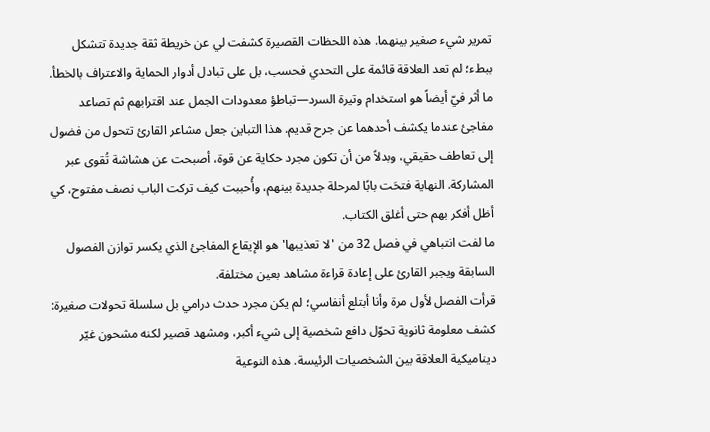تمرير شيء صغير بينهما. هذه اللحظات القصيرة كشفت لي عن خريطة ثقة جديدة تتشكل ببطء؛ لم تعد العلاقة قائمة على التحدي فحسب، بل على تبادل أدوار الحماية والاعتراف بالخطأ.
ما أثر فيّ أيضاً هو استخدام وتيرة السرد—تباطؤ معدودات الجمل عند اقترابهم ثم تصاعد مفاجئ عندما يكشف أحدهما عن جرح قديم. هذا التباين جعل مشاعر القارئ تتحول من فضول إلى تعاطف حقيقي، وبدلاً من أن تكون مجرد حكاية عن قوة، أصبحت عن هشاشة تُقوى عبر المشاركة. النهاية فتحَت بابًا لمرحلة جديدة بينهم، وأُحببت كيف تركت الباب نصف مفتوح، كي أظل أفكر بهم حتى أغلق الكتاب.
ما لفت انتباهي في فصل 32 من 'لا تعذيبها' هو الإيقاع المفاجئ الذي يكسر توازن الفصول السابقة ويجبر القارئ على إعادة قراءة مشاهد بعين مختلفة.
قرأت الفصل لأول مرة وأنا أبتلع أنفاسي؛ لم يكن مجرد حدث درامي بل سلسلة تحولات صغيرة: كشف معلومة ثانوية تحوّل دافع شخصية إلى شيء أكبر، ومشهد قصير لكنه مشحون غيّر ديناميكية العلاقة بين الشخصيات الرئيسة. هذه النوعية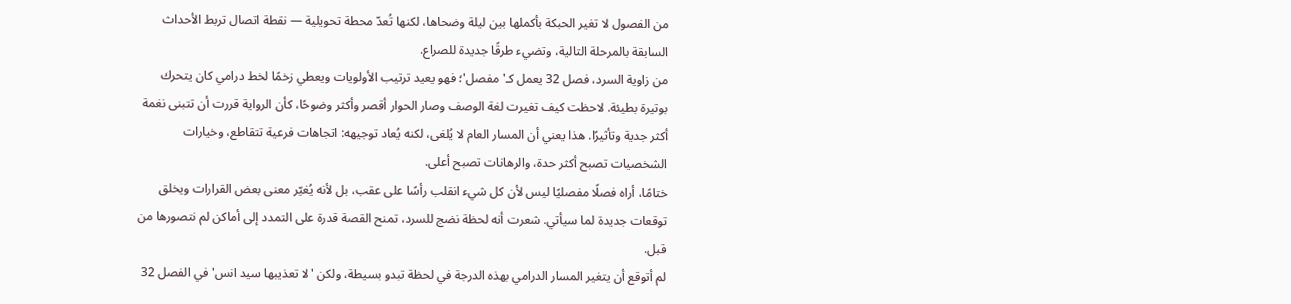من الفصول لا تغير الحبكة بأكملها بين ليلة وضحاها، لكنها تُعدّ محطة تحويلية — نقطة اتصال تربط الأحداث السابقة بالمرحلة التالية، وتضيء طرقًا جديدة للصراع.
من زاوية السرد، فصل 32 يعمل كـ'مفصل'؛ فهو يعيد ترتيب الأولويات ويعطي زخمًا لخط درامي كان يتحرك بوتيرة بطيئة. لاحظت كيف تغيرت لغة الوصف وصار الحوار أقصر وأكثر وضوحًا، كأن الرواية قررت أن تتبنى نغمة أكثر جدية وتأثيرًا. هذا يعني أن المسار العام لا يُلغى، لكنه يُعاد توجيهه: اتجاهات فرعية تتقاطع، وخيارات الشخصيات تصبح أكثر حدة، والرهانات تصبح أعلى.
ختامًا، أراه فصلًا مفصليًا ليس لأن كل شيء انقلب رأسًا على عقب، بل لأنه يُغيّر معنى بعض القرارات ويخلق توقعات جديدة لما سيأتي. شعرت أنه لحظة نضج للسرد، تمنح القصة قدرة على التمدد إلى أماكن لم نتصورها من قبل.
لم أتوقع أن يتغير المسار الدرامي بهذه الدرجة في لحظة تبدو بسيطة، ولكن 'لا تعذيبها سيد انس' في الفصل 32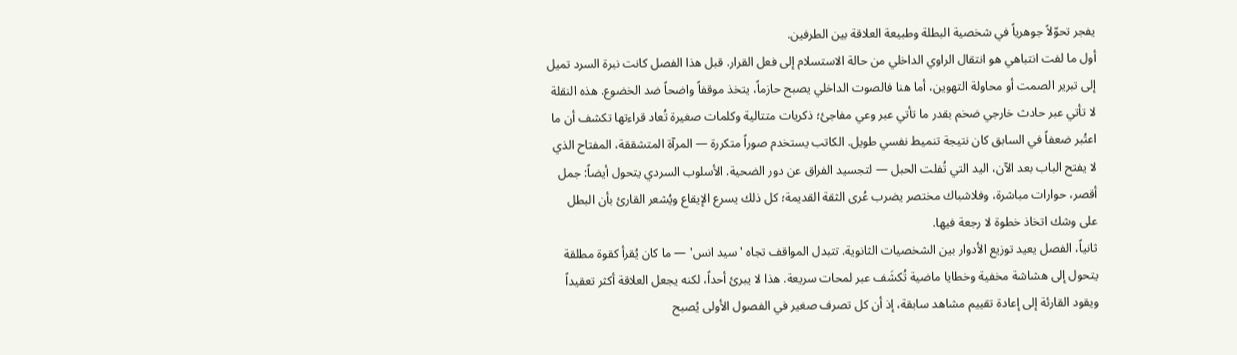يفجر تحوّلاً جوهرياً في شخصية البطلة وطبيعة العلاقة بين الطرفين.
أول ما لفت انتباهي هو انتقال الراوي الداخلي من حالة الاستسلام إلى فعل القرار. قبل هذا الفصل كانت نبرة السرد تميل إلى تبرير الصمت أو محاولة التهوين، أما هنا فالصوت الداخلي يصبح حازماً، يتخذ موقفاً واضحاً ضد الخضوع. هذه النقلة لا تأتي عبر حادث خارجي ضخم بقدر ما تأتي عبر وعي مفاجئ؛ ذكريات متتالية وكلمات صغيرة تُعاد قراءتها تكشف أن ما اعتُبر ضعفاً في السابق كان نتيجة تنميط نفسي طويل. الكاتب يستخدم صوراً متكررة — المرآة المتشققة، المفتاح الذي لا يفتح الباب بعد الآن، اليد التي تُفلت الحبل — لتجسيد الفراق عن دور الضحية. الأسلوب السردي يتحول أيضاً: جمل أقصر، حوارات مباشرة، وفلاشباك مختصر يضرب عُرى الثقة القديمة؛ كل ذلك يسرع الإيقاع ويُشعر القارئ بأن البطل على وشك اتخاذ خطوة لا رجعة فيها.
ثانياً، الفصل يعيد توزيع الأدوار بين الشخصيات الثانوية. تتبدل المواقف تجاه 'سيد انس' — ما كان يُقرأ كقوة مطلقة يتحول إلى هشاشة مخفية وخطايا ماضية تُكشَف عبر لمحات سريعة. هذا لا يبرئ أحداً، لكنه يجعل العلاقة أكثر تعقيداً ويقود القارئة إلى إعادة تقييم مشاهد سابقة، إذ أن كل تصرف صغير في الفصول الأولى يُصبح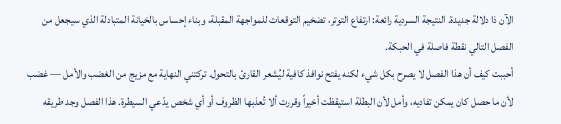الآن ذا دلالة جديدة. النتيجة السردية رائعة: ارتفاع التوتر، تضخيم التوقعات للمواجهة المقبلة، وبناء إحساس بالخيانة المتبادلة الذي سيجعل من الفصل التالي نقطة فاصلة في الحبكة.
أحببت كيف أن هذا الفصل لا يصرح بكل شيء لكنه يفتح نوافذ كافية ليُشعر القارئ بالتحول. تركتني النهاية مع مزيج من الغضب والأمل — غضب لأن ما حصل كان يمكن تفاديه، وأمل لأن البطلة استيقظت أخيراً وقررت ألا تُعذبها الظروف أو أي شخص يدّعي السيطرة. هذا الفصل وجد طريقه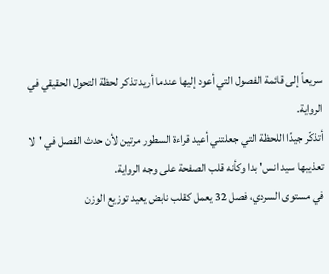سريعاً إلى قائمة الفصول التي أعود إليها عندما أريد تذكر لحظة التحول الحقيقي في الرواية.
أتذكّر جيدًا اللحظة التي جعلتني أعيد قراءة السطور مرتين لأن حدث الفصل في 'لا تعذيبها سيد انس' بدا وكأنه قلب الصفحة على وجه الرواية.
في مستوى السردي، فصل 32 يعمل كقلب نابض يعيد توزيع الوزن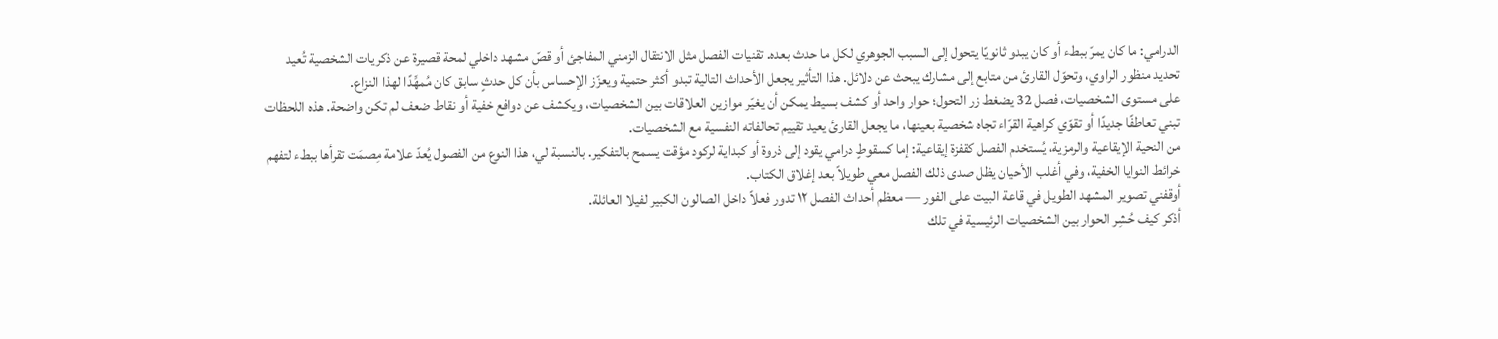الدرامي: ما كان يمرّ ببطء أو كان يبدو ثانويًا يتحول إلى السبب الجوهري لكل ما حدث بعده. تقنيات الفصل مثل الانتقال الزمني المفاجئ أو قصّ مشهد داخلي لمحة قصيرة عن ذكريات الشخصية تُعيد تحديد منظور الراوي، وتحوّل القارئ من متابع إلى مشارك يبحث عن دلائل. هذا التأثير يجعل الأحداث التالية تبدو أكثر حتمية ويعزّز الإحساس بأن كل حدثٍ سابق كان مُمهِّدًا لهذا النزاع.
على مستوى الشخصيات، فصل 32 يضغط زر التحول؛ حوار واحد أو كشف بسيط يمكن أن يغيّر موازين العلاقات بين الشخصيات، ويكشف عن دوافع خفية أو نقاط ضعف لم تكن واضحة. هذه اللحظات تبني تعاطفًا جديدًا أو تقوّي كراهية القرّاء تجاه شخصية بعينها، ما يجعل القارئ يعيد تقييم تحالفاته النفسية مع الشخصيات.
من النحية الإيقاعية والرمزية، يُستخدم الفصل كقفزة إيقاعية: إما كسقوطٍ درامي يقود إلى ذروة أو كبداية لركود مؤقت يسمح بالتفكير. بالنسبة لي، هذا النوع من الفصول يُعدّ علامة مِصمَت تقرأها ببطء لتفهم خرائط النوايا الخفية، وفي أغلب الأحيان يظل صدى ذلك الفصل معي طويلاً بعد إغلاق الكتاب.
أوقفني تصوير المشهد الطويل في قاعة البيت على الفور — معظم أحداث الفصل ١٢ تدور فعلاً داخل الصالون الكبير لفيلا العائلة.
أذكر كيف حُشِر الحوار بين الشخصيات الرئيسية في تلك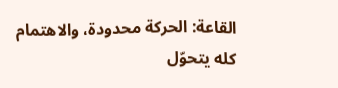القاعة: الحركة محدودة، والاهتمام كله يتحوّل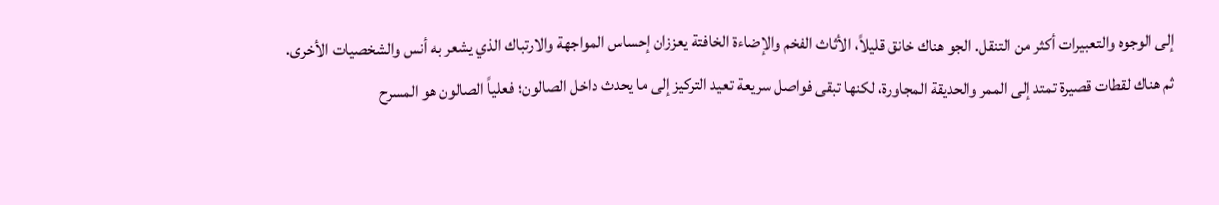إلى الوجوه والتعبيرات أكثر من التنقل. الجو هناك خانق قليلاً، الأثاث الفخم والإضاءة الخافتة يعززان إحساس المواجهة والارتباك الذي يشعر به أنس والشخصيات الأخرى.
ثم هناك لقطات قصيرة تمتد إلى الممر والحديقة المجاورة، لكنها تبقى فواصل سريعة تعيد التركيز إلى ما يحدث داخل الصالون؛ فعلياً الصالون هو المسرح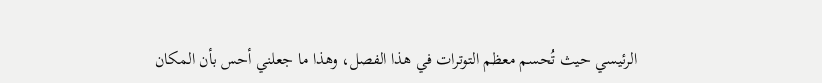الرئيسي حيث تُحسم معظم التوترات في هذا الفصل، وهذا ما جعلني أحس بأن المكان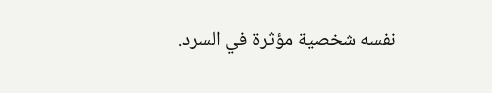نفسه شخصية مؤثرة في السرد.